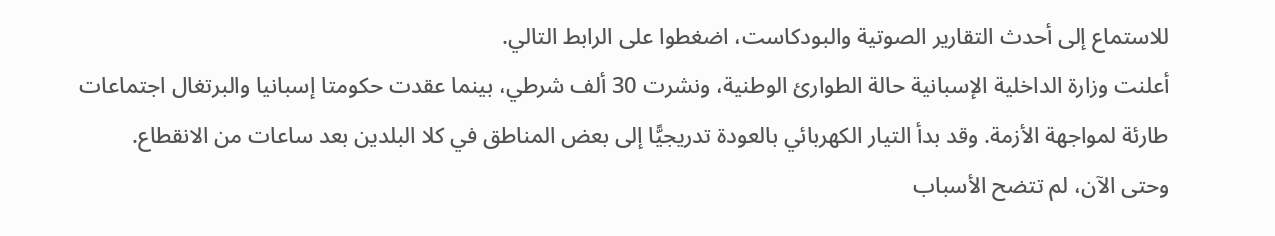للاستماع إلى أحدث التقارير الصوتية والبودكاست، اضغطوا على الرابط التالي.
أعلنت وزارة الداخلية الإسبانية حالة الطوارئ الوطنية، ونشرت 30 ألف شرطي، بينما عقدت حكومتا إسبانيا والبرتغال اجتماعات طارئة لمواجهة الأزمة. وقد بدأ التيار الكهربائي بالعودة تدريجيًّا إلى بعض المناطق في كلا البلدين بعد ساعات من الانقطاع.
وحتى الآن، لم تتضح الأسباب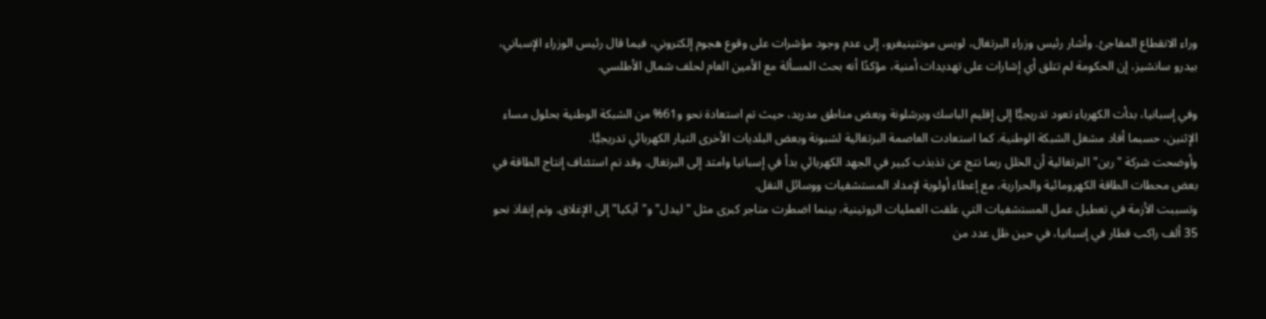وراء الانقطاع المفاجئ. وأشار رئيس وزراء البرتغال، لويس مونتينيغرو، إلى عدم وجود مؤشرات على وقوع هجوم إلكتروني، فيما قال رئيس الوزراء الإسباني، بيدرو سانشيز، إن الحكومة لم تتلق أي إشارات على تهديدات أمنية، مؤكدًا أنه بحث المسألة مع الأمين العام لحلف شمال الأطلسي.

وفي إسبانيا، بدأت الكهرباء تعود تدريجيًّا إلى إقليم الباسك وبرشلونة وبعض مناطق مدريد، حيث تم استعادة نحو و61% من الشبكة الوطنية بحلول مساء الإثنين، حسبما أفاد مشغل الشبكة الوطنية. كما استعادت العاصمة البرتغالية لشبونة وبعض البلديات الأخرى التيار الكهربائي تدريجيًّا.
وأوضحت شركة "رين" البرتغالية أن الخلل ربما نتج عن تذبذب كبير في الجهد الكهربائي بدأ في إسبانيا وامتد إلى البرتغال. وقد تم استئناف إنتاج الطاقة في بعض محطات الطاقة الكهرومائية والحرارية، مع إعطاء أولوية لإمداد المستشفيات ووسائل النقل.
وتسببت الأزمة في تعطيل عمل المستشفيات التي علقت العمليات الروتينية، بينما اضطرت متاجر كبرى مثل "ليدل" و"آيكيا" إلى الإغلاق. وتم إنقاذ نحو 35 ألف راكب قطار في إسبانيا، في حين ظل عدد من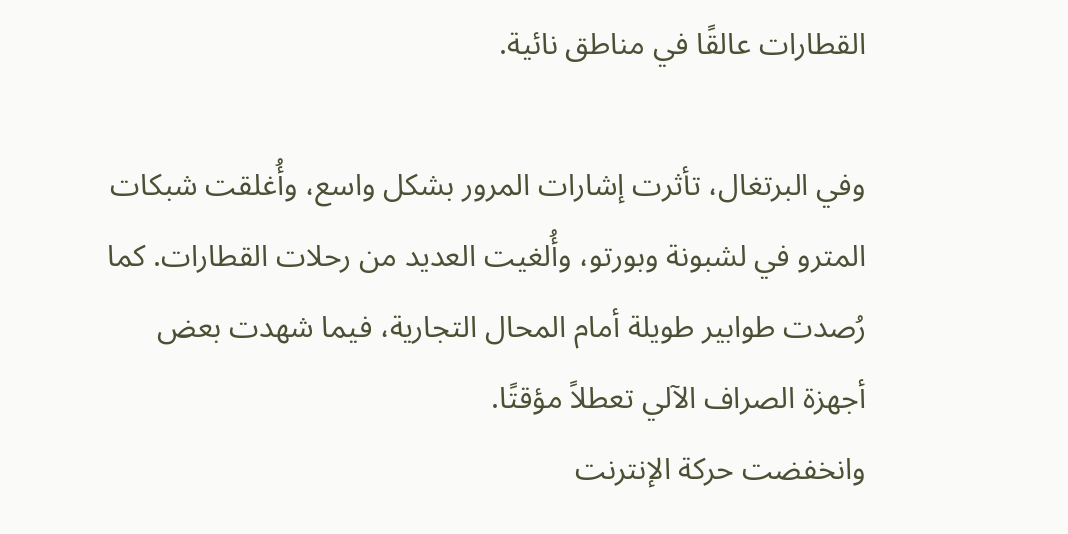القطارات عالقًا في مناطق نائية.

وفي البرتغال، تأثرت إشارات المرور بشكل واسع، وأُغلقت شبكات المترو في لشبونة وبورتو، وأُلغيت العديد من رحلات القطارات. كما رُصدت طوابير طويلة أمام المحال التجارية، فيما شهدت بعض أجهزة الصراف الآلي تعطلاً مؤقتًا.
وانخفضت حركة الإنترنت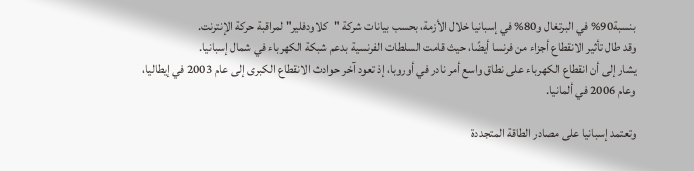بنسبة90% في البرتغال و80% في إسبانيا خلال الأزمة، بحسب بيانات شركة "كلاودفلير" لمراقبة حركة الإنترنت.
وقد طال تأثير الانقطاع أجزاء من فرنسا أيضًا، حيث قامت السلطات الفرنسية بدعم شبكة الكهرباء في شمال إسبانيا.
يشار إلى أن انقطاع الكهرباء على نطاق واسع أمر نادر في أوروبا، إذ تعود آخر حوادث الانقطاع الكبرى إلى عام 2003 في إيطاليا، وعام 2006 في ألمانيا.

وتعتمد إسبانيا على مصادر الطاقة المتجددة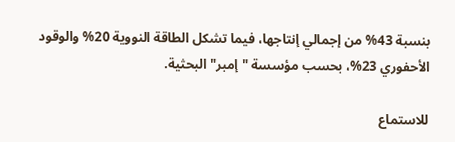بنسبة 43% من إجمالي إنتاجها، فيما تشكل الطاقة النووية 20% والوقود الأحفوري 23%، بحسب مؤسسة "إمبر" البحثية.

للاستماع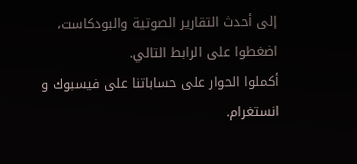إلى أحدث التقارير الصوتية والبودكاست، اضغطوا على الرابط التالي.
أكملوا الحوار على حساباتنا على فيسبوك و انستغرام.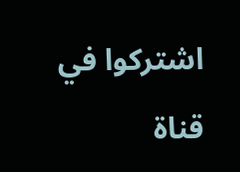اشتركوا في قناة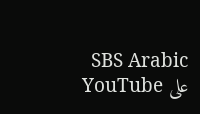SBS Arabic على YouTube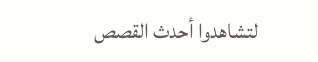لتشاهدوا أحدث القصص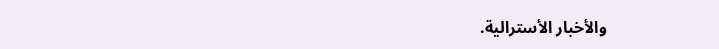والأخبار الأسترالية.